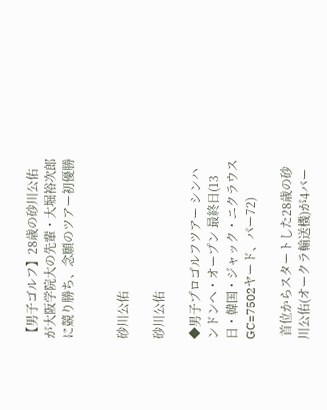【男子ゴルフ】28歳の砂川公佑が大阪学院大の先輩・大堀裕次郎に競り勝ち、念願のツアー初優勝


砂川公佑

砂川公佑

◆男子プロゴルフツアー シンハンドンヘ・オープン 最終日(13日・韓国・ジャック・ニクラウスGC=7502ヤード、パー72)

 首位からスタートした28歳の砂川公佑(オークラ輸送機)が4バー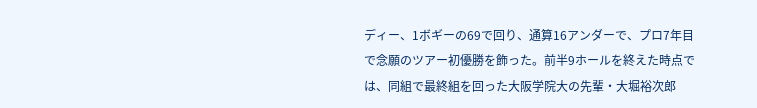ディー、1ボギーの69で回り、通算16アンダーで、プロ7年目で念願のツアー初優勝を飾った。前半9ホールを終えた時点では、同組で最終組を回った大阪学院大の先輩・大堀裕次郎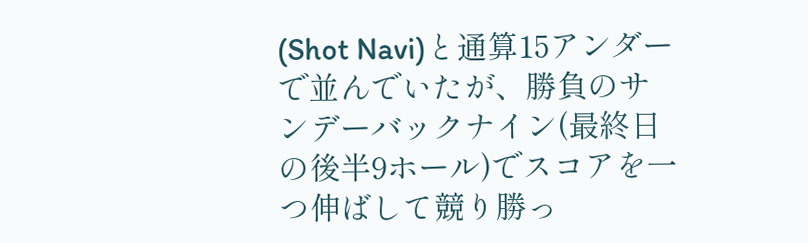(Shot Navi)と通算15アンダーで並んでいたが、勝負のサンデーバックナイン(最終日の後半9ホール)でスコアを一つ伸ばして競り勝っ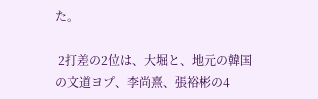た。

 2打差の2位は、大堀と、地元の韓国の文道ヨプ、李尚熹、張裕彬の4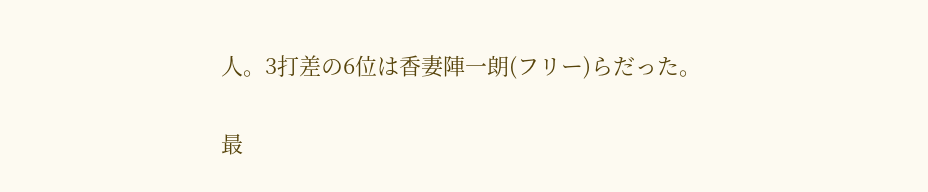人。3打差の6位は香妻陣一朗(フリー)らだった。

最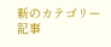新のカテゴリー記事